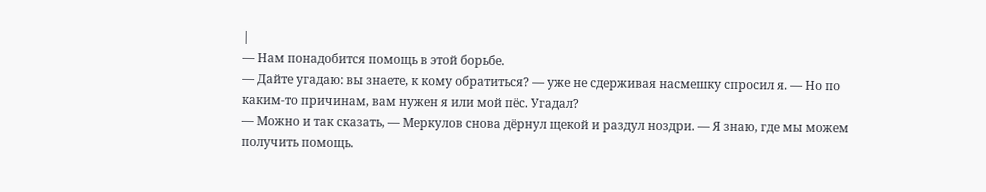|
— Нам понадобится помощь в этой борьбе.
— Дайте угадаю: вы знаете, к кому обратиться? — уже не сдерживая насмешку спросил я. — Но по каким-то причинам, вам нужен я или мой пёс. Угадал?
— Можно и так сказать, — Меркулов снова дёрнул щекой и раздул ноздри. — Я знаю, где мы можем получить помощь.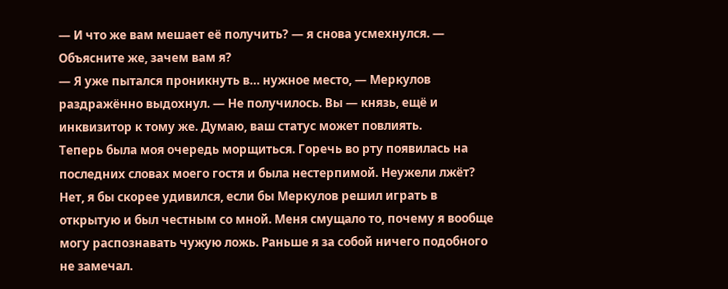— И что же вам мешает её получить? — я снова усмехнулся. — Объясните же, зачем вам я?
— Я уже пытался проникнуть в… нужное место, — Меркулов раздражённо выдохнул. — Не получилось. Вы — князь, ещё и инквизитор к тому же. Думаю, ваш статус может повлиять.
Теперь была моя очередь морщиться. Горечь во рту появилась на последних словах моего гостя и была нестерпимой. Неужели лжёт?
Нет, я бы скорее удивился, если бы Меркулов решил играть в открытую и был честным со мной. Меня смущало то, почему я вообще могу распознавать чужую ложь. Раньше я за собой ничего подобного не замечал.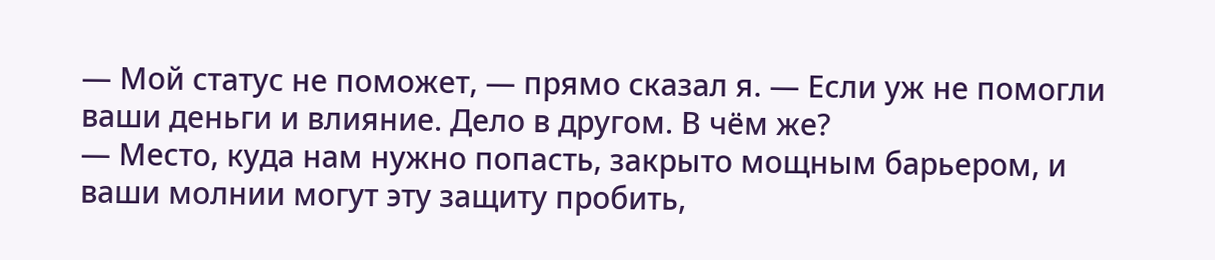— Мой статус не поможет, — прямо сказал я. — Если уж не помогли ваши деньги и влияние. Дело в другом. В чём же?
— Место, куда нам нужно попасть, закрыто мощным барьером, и ваши молнии могут эту защиту пробить,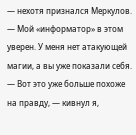— нехотя признался Меркулов. — Мой «информатор» в этом уверен. У меня нет атакующей магии, а вы уже показали себя.
— Вот это уже больше похоже на правду, — кивнул я,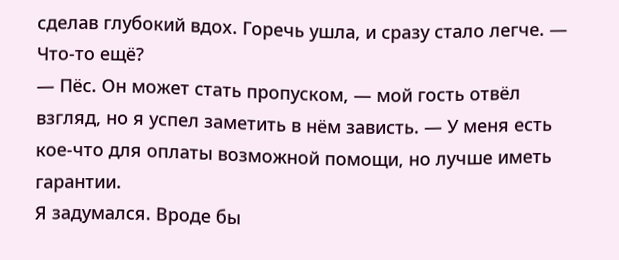сделав глубокий вдох. Горечь ушла, и сразу стало легче. — Что-то ещё?
— Пёс. Он может стать пропуском, — мой гость отвёл взгляд, но я успел заметить в нём зависть. — У меня есть кое-что для оплаты возможной помощи, но лучше иметь гарантии.
Я задумался. Вроде бы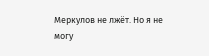Меркулов не лжёт. Но я не могу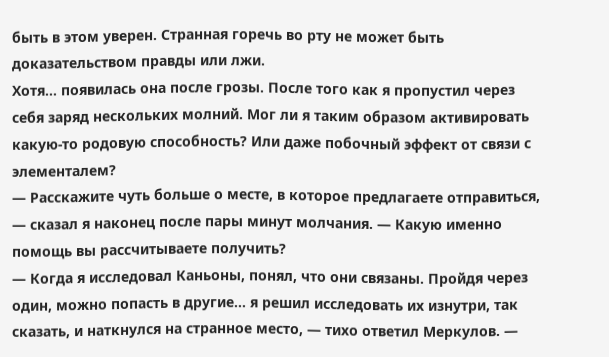быть в этом уверен. Странная горечь во рту не может быть доказательством правды или лжи.
Хотя… появилась она после грозы. После того как я пропустил через себя заряд нескольких молний. Мог ли я таким образом активировать какую-то родовую способность? Или даже побочный эффект от связи с элементалем?
— Расскажите чуть больше о месте, в которое предлагаете отправиться, — сказал я наконец после пары минут молчания. — Какую именно помощь вы рассчитываете получить?
— Когда я исследовал Каньоны, понял, что они связаны. Пройдя через один, можно попасть в другие… я решил исследовать их изнутри, так сказать, и наткнулся на странное место, — тихо ответил Меркулов. —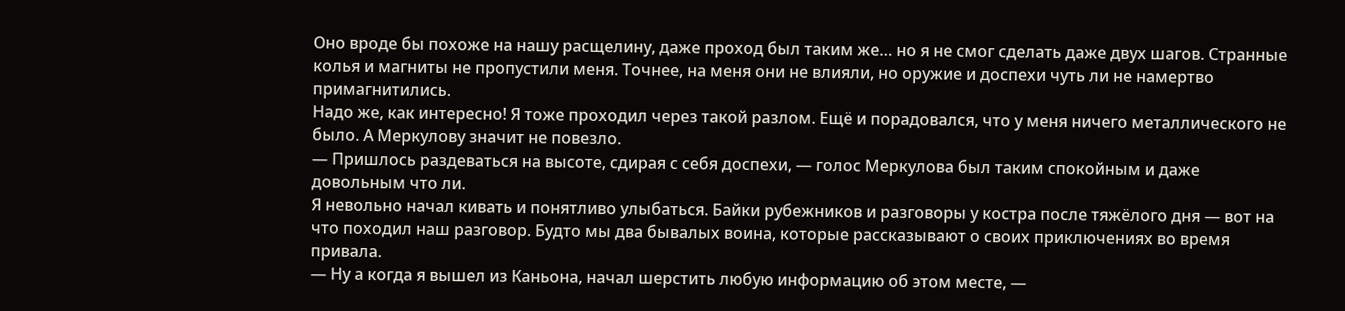Оно вроде бы похоже на нашу расщелину, даже проход был таким же… но я не смог сделать даже двух шагов. Странные колья и магниты не пропустили меня. Точнее, на меня они не влияли, но оружие и доспехи чуть ли не намертво примагнитились.
Надо же, как интересно! Я тоже проходил через такой разлом. Ещё и порадовался, что у меня ничего металлического не было. А Меркулову значит не повезло.
— Пришлось раздеваться на высоте, сдирая с себя доспехи, — голос Меркулова был таким спокойным и даже довольным что ли.
Я невольно начал кивать и понятливо улыбаться. Байки рубежников и разговоры у костра после тяжёлого дня — вот на что походил наш разговор. Будто мы два бывалых воина, которые рассказывают о своих приключениях во время привала.
— Ну а когда я вышел из Каньона, начал шерстить любую информацию об этом месте, —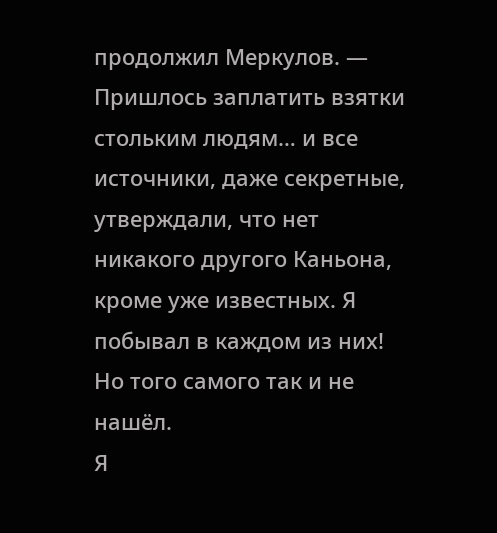продолжил Меркулов. — Пришлось заплатить взятки стольким людям… и все источники, даже секретные, утверждали, что нет никакого другого Каньона, кроме уже известных. Я побывал в каждом из них! Но того самого так и не нашёл.
Я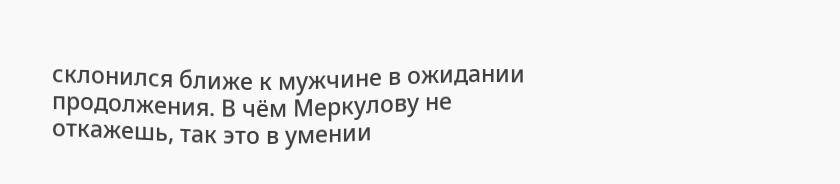склонился ближе к мужчине в ожидании продолжения. В чём Меркулову не откажешь, так это в умении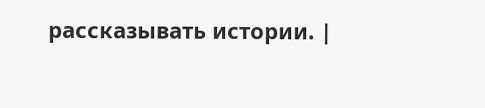рассказывать истории. |